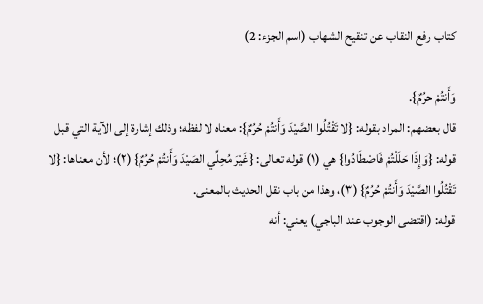كتاب رفع النقاب عن تنقيح الشهاب (اسم الجزء: 2)

وَأَنتُمْ حرُمٌ}.
قال بعضهم: المراد بقوله: {لا تَقْتُلُوا الصَّيْدَ وَأَنتُمْ حُرُمٌ}: معناه لا لفظه؛ وذلك إشارة إلى الآية التي قبل قوله: {وَإِذَا حَلَلْتُمْ فَاصْطَادُوا} هي (١) قوله تعالى: {غَيْرَ مُحِلِّي الصَيْدَ وَأَنتُمْ حُرُمٌ} (٢)؛ لأن معناها: {لا تَقْتُلُوا الصَّيْدَ وَأَنتُمْ حُرُمٌ} (٣)، وهذا من باب نقل الحديث بالمعنى.
قوله: (اقتضى الوجوب عند الباجي) يعني: أنه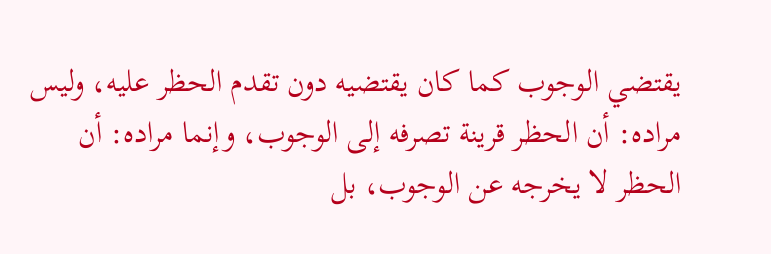يقتضي الوجوب كما كان يقتضيه دون تقدم الحظر عليه، وليس مراده: أن الحظر قرينة تصرفه إلى الوجوب، وإنما مراده: أن الحظر لا يخرجه عن الوجوب، بل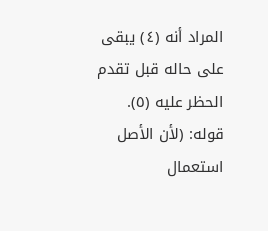المراد أنه (٤) يبقى على حاله قبل تقدم الحظر عليه (٥).
قوله: (لأن الأصل استعمال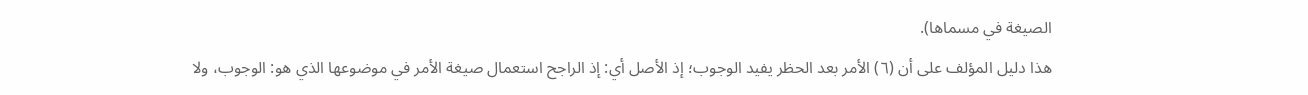الصيغة في مسماها).
هذا دليل المؤلف على أن (٦) الأمر بعد الحظر يفيد الوجوب؛ إذ الأصل أي: إذ الراجح استعمال صيغة الأمر في موضوعها الذي هو: الوجوب، ولا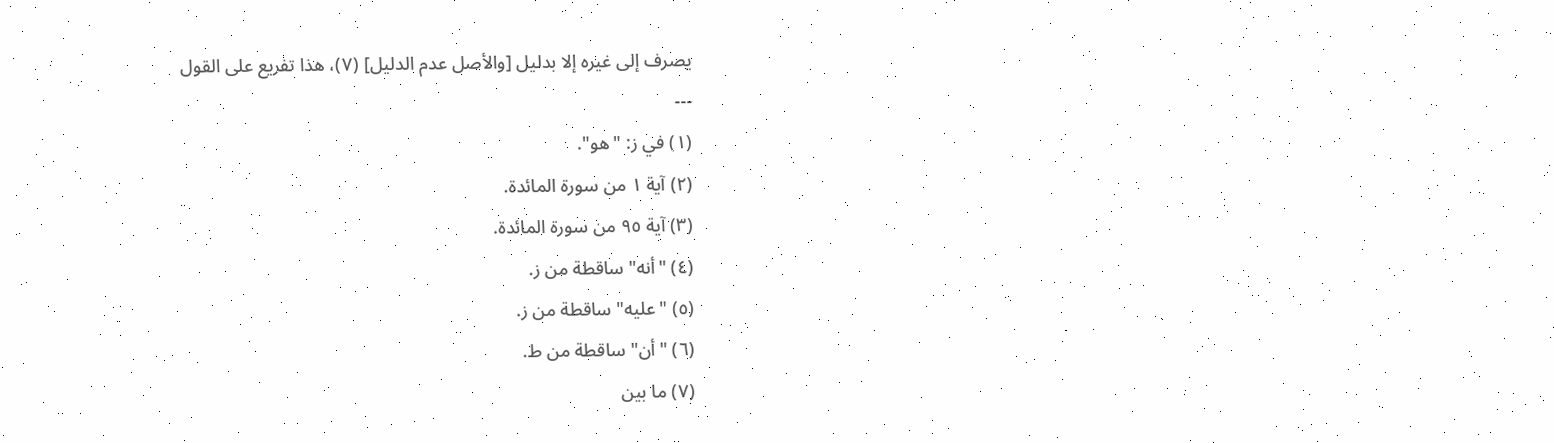يصرف إلى غيره إلا بدليل [والأصل عدم الدليل] (٧)، هذا تفريع على القول
---
(١) في ز: "هو".
(٢) آية ١ من سورة المائدة.
(٣) آية ٩٥ من سورة المائدة.
(٤) "أنه" ساقطة من ز.
(٥) "عليه" ساقطة من ز.
(٦) "أن" ساقطة من ط.
(٧) ما بين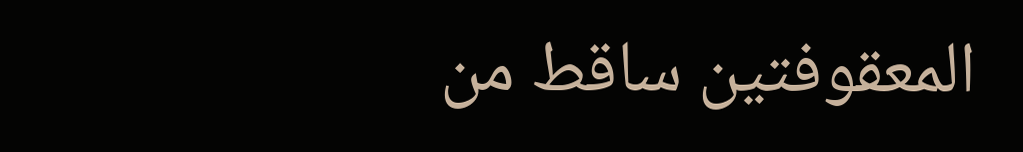المعقوفتين ساقط من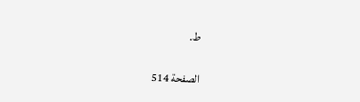ط.

الصفحة 514